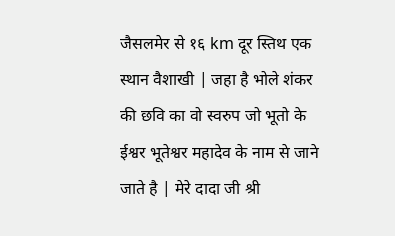जैसलमेर से १६ km दूर स्तिथ एक स्थान वैशाखी | जहा है भोले शंकर की छवि का वो स्वरुप जो भूतो के ईश्वर भूतेश्वर महादेव के नाम से जाने जाते है | मेरे दादा जी श्री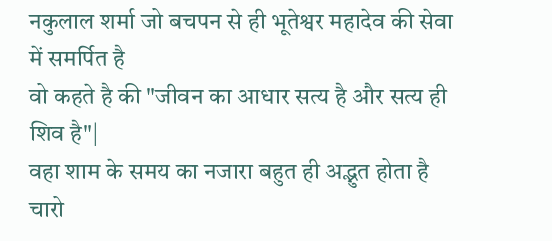नकुलाल शर्मा जो बचपन से ही भूतेश्वर महादेव की सेवा में समर्पित है
वो कहते है की "जीवन का आधार सत्य है और सत्य ही शिव है"|
वहा शाम के समय का नजारा बहुत ही अद्भुत होता है चारो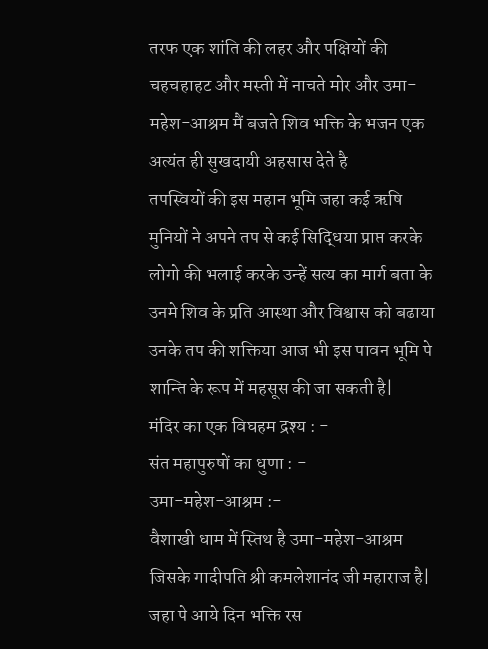तरफ एक शांति की लहर और पक्षियों की चहचहाहट और मस्ती में नाचते मोर और उमा-महेश-आश्रम मैं बजते शिव भक्ति के भजन एक अत्यंत ही सुखदायी अहसास देते है
तपस्वियों की इस महान भूमि जहा कई ऋषि मुनियों ने अपने तप से कई सिद्धिया प्राप्त करके लोगो की भलाई करके उन्हें सत्य का मार्ग बता के उनमे शिव के प्रति आस्था और विश्वास को बढाया उनके तप की शक्तिया आज भी इस पावन भूमि पे शान्ति के रूप में महसूस की जा सकती है|
मंदिर का एक विघहम द्रश्य : -
संत महापुरुषों का धुणा : -
उमा-महेश-आश्रम :-
वैशाखी धाम में स्तिथ है उमा-महेश-आश्रम जिसके गादीपति श्री कमलेशानंद जी महाराज है|
जहा पे आये दिन भक्ति रस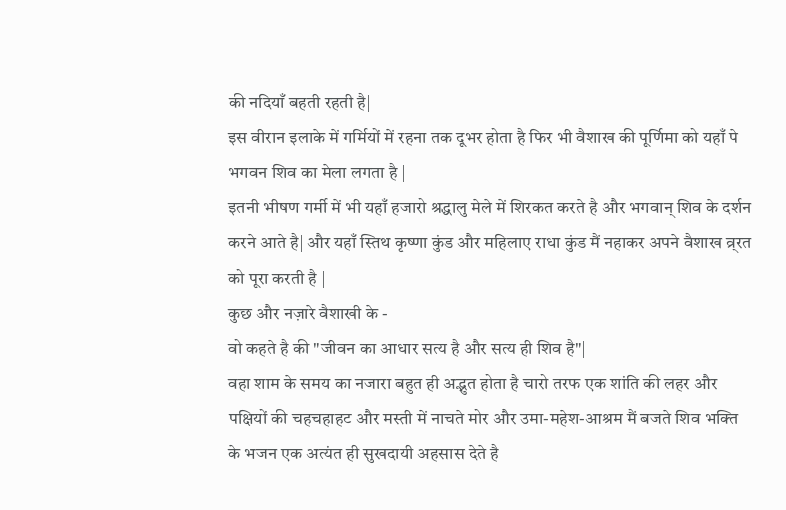की नदियाँ बहती रहती है|
इस वीरान इलाके में गर्मियों में रहना तक दूभर होता है फिर भी वैशाख की पूर्णिमा को यहाँ पे भगवन शिव का मेला लगता है |
इतनी भीषण गर्मी में भी यहाँ हजारो श्रद्धालु मेले में शिरकत करते है और भगवान् शिव के दर्शन करने आते है| और यहाँ स्तिथ कृष्णा कुंड और महिलाए राधा कुंड मैं नहाकर अपने वैशाख व्र्रत को पूरा करती है |
कुछ और नज़ारे वैशाखी के -
वो कहते है की "जीवन का आधार सत्य है और सत्य ही शिव है"|
वहा शाम के समय का नजारा बहुत ही अद्भुत होता है चारो तरफ एक शांति की लहर और पक्षियों की चहचहाहट और मस्ती में नाचते मोर और उमा-महेश-आश्रम मैं बजते शिव भक्ति के भजन एक अत्यंत ही सुखदायी अहसास देते है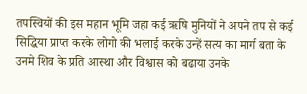तपस्वियों की इस महान भूमि जहा कई ऋषि मुनियों ने अपने तप से कई सिद्धिया प्राप्त करके लोगो की भलाई करके उन्हें सत्य का मार्ग बता के उनमे शिव के प्रति आस्था और विश्वास को बढाया उनके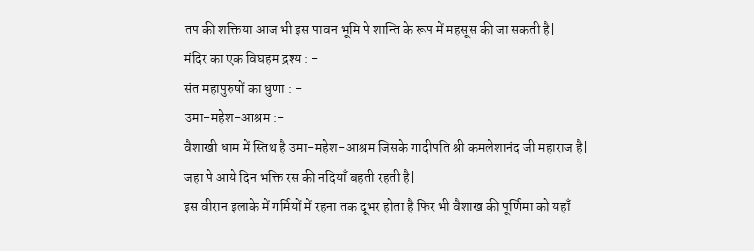तप की शक्तिया आज भी इस पावन भूमि पे शान्ति के रूप में महसूस की जा सकती है|
मंदिर का एक विघहम द्रश्य : -
संत महापुरुषों का धुणा : -
उमा-महेश-आश्रम :-
वैशाखी धाम में स्तिथ है उमा-महेश-आश्रम जिसके गादीपति श्री कमलेशानंद जी महाराज है|
जहा पे आये दिन भक्ति रस की नदियाँ बहती रहती है|
इस वीरान इलाके में गर्मियों में रहना तक दूभर होता है फिर भी वैशाख की पूर्णिमा को यहाँ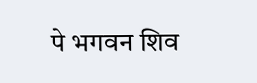पे भगवन शिव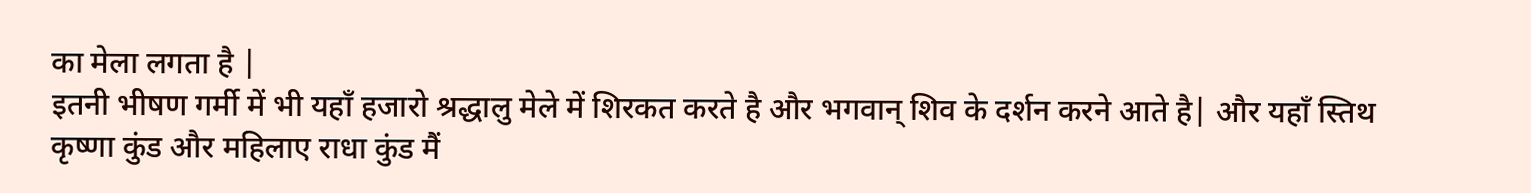का मेला लगता है |
इतनी भीषण गर्मी में भी यहाँ हजारो श्रद्धालु मेले में शिरकत करते है और भगवान् शिव के दर्शन करने आते है| और यहाँ स्तिथ कृष्णा कुंड और महिलाए राधा कुंड मैं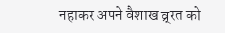नहाकर अपने वैशाख व्र्रत को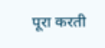पूरा करती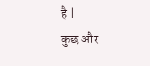है |
कुछ और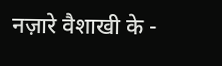नज़ारे वैशाखी के -